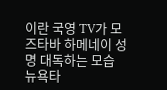이란 국영 TV가 모즈타바 하메네이 성명 대독하는 모습
뉴욕타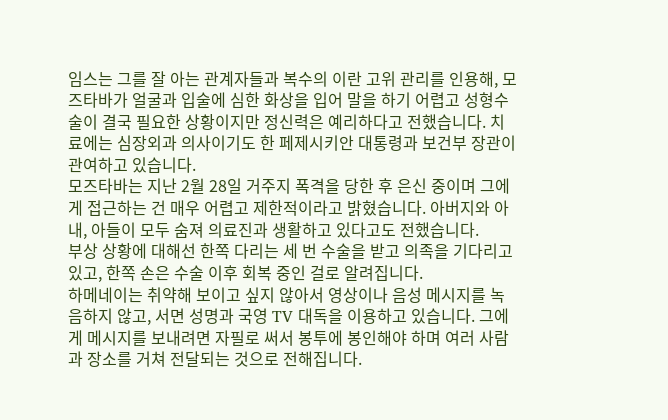임스는 그를 잘 아는 관계자들과 복수의 이란 고위 관리를 인용해, 모즈타바가 얼굴과 입술에 심한 화상을 입어 말을 하기 어렵고 성형수술이 결국 필요한 상황이지만 정신력은 예리하다고 전했습니다. 치료에는 심장외과 의사이기도 한 페제시키안 대통령과 보건부 장관이 관여하고 있습니다.
모즈타바는 지난 2월 28일 거주지 폭격을 당한 후 은신 중이며 그에게 접근하는 건 매우 어렵고 제한적이라고 밝혔습니다. 아버지와 아내, 아들이 모두 숨져 의료진과 생활하고 있다고도 전했습니다.
부상 상황에 대해선 한쪽 다리는 세 번 수술을 받고 의족을 기다리고 있고, 한쪽 손은 수술 이후 회복 중인 걸로 알려집니다.
하메네이는 취약해 보이고 싶지 않아서 영상이나 음성 메시지를 녹음하지 않고, 서면 성명과 국영 TV 대독을 이용하고 있습니다. 그에게 메시지를 보내려면 자필로 써서 봉투에 봉인해야 하며 여러 사람과 장소를 거쳐 전달되는 것으로 전해집니다.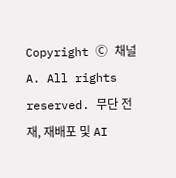Copyright Ⓒ 채널A. All rights reserved. 무단 전재, 재배포 및 AI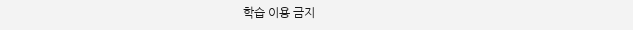학습 이용 금지